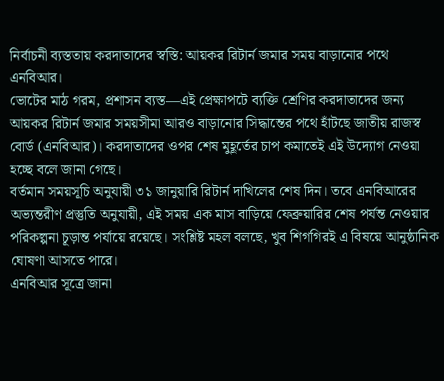নির্বাচনী ব্যস্ততায় করদাতাদের স্বস্তি: আয়কর রিটার্ন জমার সময় বাড়ানোর পথে এনবিআর।
ভোটের মাঠ গরম, প্রশাসন ব্যস্ত—এই প্রেক্ষাপটে ব্যক্তি শ্রেণির করদাতাদের জন্য আয়কর রিটার্ন জমার সময়সীমা আরও বাড়ানোর সিদ্ধান্তের পথে হাঁটছে জাতীয় রাজস্ব বোর্ড (এনবিআর)। করদাতাদের ওপর শেষ মুহূর্তের চাপ কমাতেই এই উদ্যোগ নেওয়া হচ্ছে বলে জানা গেছে।
বর্তমান সময়সূচি অনুযায়ী ৩১ জানুয়ারি রিটার্ন দাখিলের শেষ দিন। তবে এনবিআরের অভ্যন্তরীণ প্রস্তুতি অনুযায়ী, এই সময় এক মাস বাড়িয়ে ফেব্রুয়ারির শেষ পর্যন্ত নেওয়ার পরিকল্পনা চূড়ান্ত পর্যায়ে রয়েছে। সংশ্লিষ্ট মহল বলছে, খুব শিগগিরই এ বিষয়ে আনুষ্ঠানিক ঘোষণা আসতে পারে।
এনবিআর সূত্রে জানা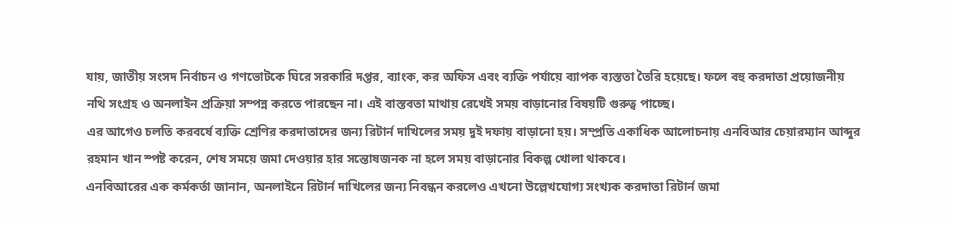যায়, জাতীয় সংসদ নির্বাচন ও গণভোটকে ঘিরে সরকারি দপ্তর, ব্যাংক, কর অফিস এবং ব্যক্তি পর্যায়ে ব্যাপক ব্যস্ততা তৈরি হয়েছে। ফলে বহু করদাতা প্রয়োজনীয় নথি সংগ্রহ ও অনলাইন প্রক্রিয়া সম্পন্ন করতে পারছেন না। এই বাস্তবতা মাথায় রেখেই সময় বাড়ানোর বিষয়টি গুরুত্ব পাচ্ছে।
এর আগেও চলতি করবর্ষে ব্যক্তি শ্রেণির করদাতাদের জন্য রিটার্ন দাখিলের সময় দুই দফায় বাড়ানো হয়। সম্প্রতি একাধিক আলোচনায় এনবিআর চেয়ারম্যান আব্দুর রহমান খান স্পষ্ট করেন, শেষ সময়ে জমা দেওয়ার হার সন্তোষজনক না হলে সময় বাড়ানোর বিকল্প খোলা থাকবে।
এনবিআরের এক কর্মকর্তা জানান, অনলাইনে রিটার্ন দাখিলের জন্য নিবন্ধন করলেও এখনো উল্লেখযোগ্য সংখ্যক করদাতা রিটার্ন জমা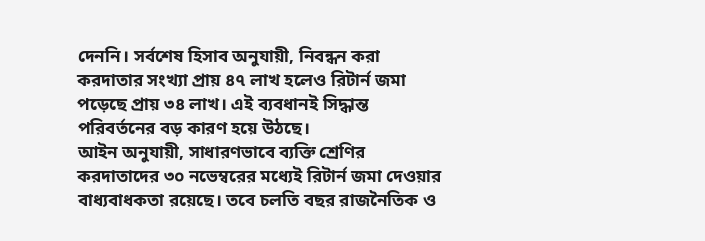দেননি। সর্বশেষ হিসাব অনুযায়ী, নিবন্ধন করা করদাতার সংখ্যা প্রায় ৪৭ লাখ হলেও রিটার্ন জমা পড়েছে প্রায় ৩৪ লাখ। এই ব্যবধানই সিদ্ধান্ত পরিবর্তনের বড় কারণ হয়ে উঠছে।
আইন অনুযায়ী, সাধারণভাবে ব্যক্তি শ্রেণির করদাতাদের ৩০ নভেম্বরের মধ্যেই রিটার্ন জমা দেওয়ার বাধ্যবাধকতা রয়েছে। তবে চলতি বছর রাজনৈতিক ও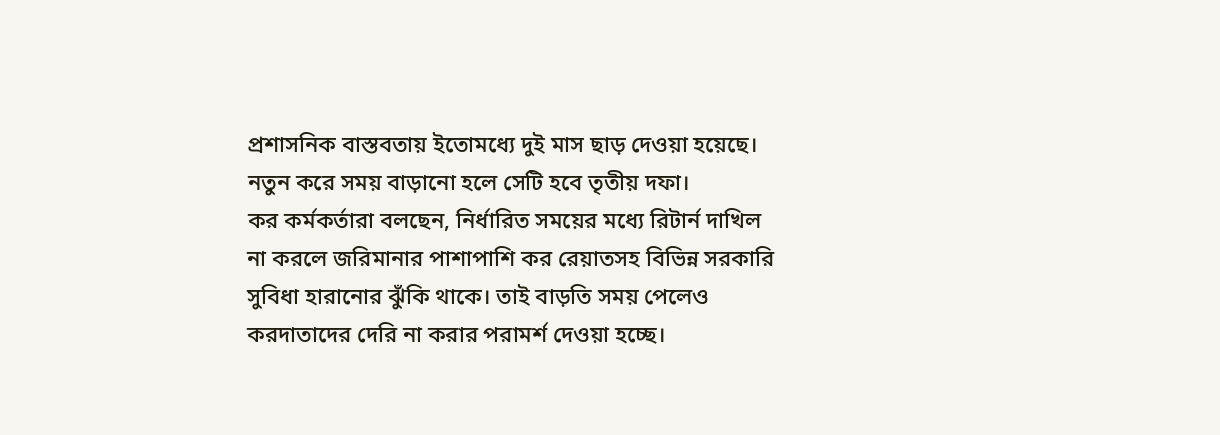প্রশাসনিক বাস্তবতায় ইতোমধ্যে দুই মাস ছাড় দেওয়া হয়েছে। নতুন করে সময় বাড়ানো হলে সেটি হবে তৃতীয় দফা।
কর কর্মকর্তারা বলছেন, নির্ধারিত সময়ের মধ্যে রিটার্ন দাখিল না করলে জরিমানার পাশাপাশি কর রেয়াতসহ বিভিন্ন সরকারি সুবিধা হারানোর ঝুঁকি থাকে। তাই বাড়তি সময় পেলেও করদাতাদের দেরি না করার পরামর্শ দেওয়া হচ্ছে।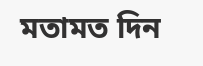মতামত দিন